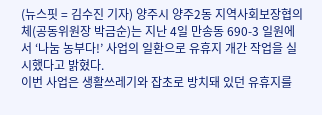(뉴스핏 = 김수진 기자) 양주시 양주2동 지역사회보장협의체(공동위원장 박금순)는 지난 4일 만송동 690-3 일원에서 ‘나눔 농부다!’ 사업의 일환으로 유휴지 개간 작업을 실시했다고 밝혔다.
이번 사업은 생활쓰레기와 잡초로 방치돼 있던 유휴지를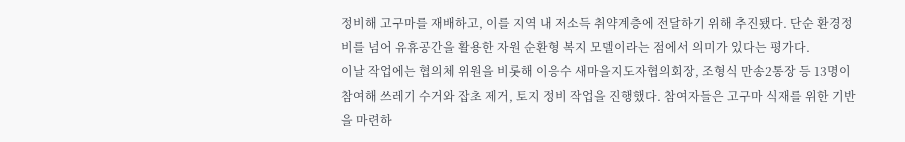정비해 고구마를 재배하고, 이를 지역 내 저소득 취약계층에 전달하기 위해 추진됐다. 단순 환경정비를 넘어 유휴공간을 활용한 자원 순환형 복지 모델이라는 점에서 의미가 있다는 평가다.
이날 작업에는 협의체 위원을 비롯해 이응수 새마을지도자협의회장, 조형식 만송2통장 등 13명이 참여해 쓰레기 수거와 잡초 제거, 토지 정비 작업을 진행했다. 참여자들은 고구마 식재를 위한 기반을 마련하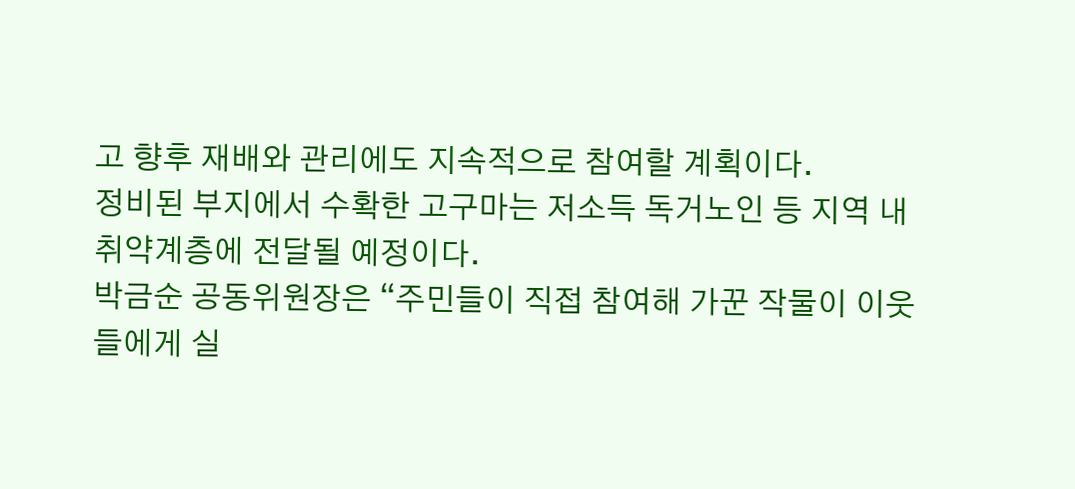고 향후 재배와 관리에도 지속적으로 참여할 계획이다.
정비된 부지에서 수확한 고구마는 저소득 독거노인 등 지역 내 취약계층에 전달될 예정이다.
박금순 공동위원장은 “주민들이 직접 참여해 가꾼 작물이 이웃들에게 실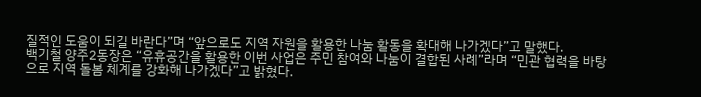질적인 도움이 되길 바란다”며 “앞으로도 지역 자원을 활용한 나눔 활동을 확대해 나가겠다”고 말했다.
백기철 양주2동장은 “유휴공간을 활용한 이번 사업은 주민 참여와 나눔이 결합된 사례”라며 “민관 협력을 바탕으로 지역 돌봄 체계를 강화해 나가겠다”고 밝혔다.